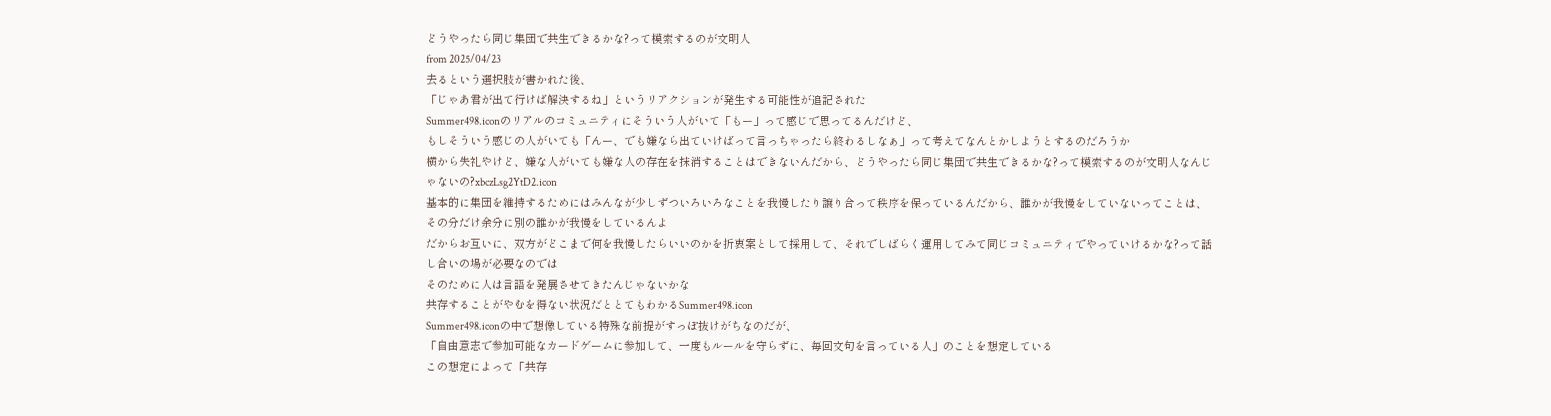どうやったら同じ集団で共生できるかな?って模索するのが文明人
from 2025/04/23
去るという選択肢が書かれた後、
「じゃあ君が出て行けば解決するね」というリアクションが発生する可能性が追記された
Summer498.iconのリアルのコミュニティにそういう人がいて「もー」って感じで思ってるんだけど、
もしそういう感じの人がいても「んー、でも嫌なら出ていけばって言っちゃったら終わるしなぁ」って考えてなんとかしようとするのだろうか
横から失礼やけど、嫌な人がいても嫌な人の存在を抹消することはできないんだから、どうやったら同じ集団で共生できるかな?って模索するのが文明人なんじゃないの?xbczLsg2YtD2.icon
基本的に集団を維持するためにはみんなが少しずついろいろなことを我慢したり譲り合って秩序を保っているんだから、誰かが我慢をしていないってことは、その分だけ余分に別の誰かが我慢をしているんよ
だからお互いに、双方がどこまで何を我慢したらいいのかを折衷案として採用して、それでしばらく運用してみて同じコミュニティでやっていけるかな?って話し合いの場が必要なのでは
そのために人は言語を発展させてきたんじゃないかな
共存することがやむを得ない状況だととてもわかるSummer498.icon
Summer498.iconの中で想像している特殊な前提がすっぽ抜けがちなのだが、
「自由意志で参加可能なカードゲームに参加して、一度もルールを守らずに、毎回文句を言っている人」のことを想定している
この想定によって「共存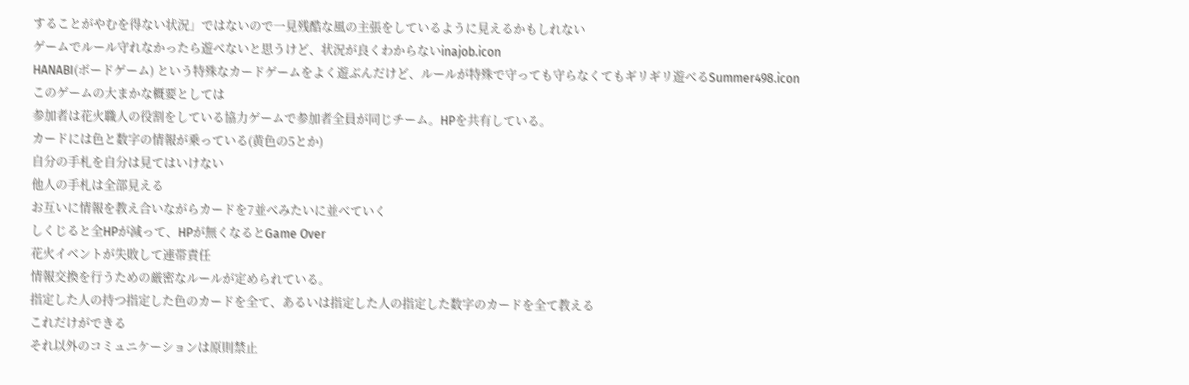することがやむを得ない状況」ではないので一見残酷な風の主張をしているように見えるかもしれない
ゲームでルール守れなかったら遊べないと思うけど、状況が良くわからないinajob.icon
HANABI(ボードゲーム) という特殊なカードゲームをよく遊ぶんだけど、ルールが特殊で守っても守らなくてもギリギリ遊べるSummer498.icon
このゲームの大まかな概要としては
参加者は花火職人の役割をしている協力ゲームで参加者全員が同じチーム。HPを共有している。
カードには色と数字の情報が乗っている(黄色の5とか)
自分の手札を自分は見てはいけない
他人の手札は全部見える
お互いに情報を教え合いながらカードを7並べみたいに並べていく
しくじると全HPが減って、HPが無くなるとGame Over
花火イベントが失敗して連帯責任
情報交換を行うための厳密なルールが定められている。
指定した人の持つ指定した色のカードを全て、あるいは指定した人の指定した数字のカードを全て教える
これだけができる
それ以外のコミュニケーションは原則禁止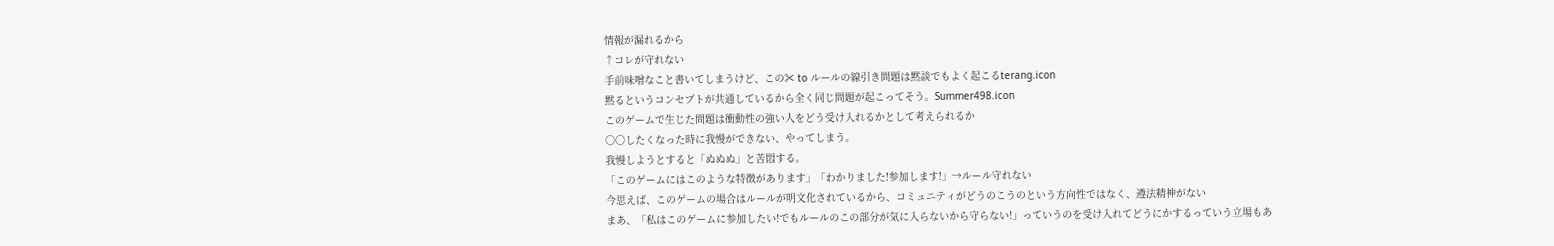情報が漏れるから
↑コレが守れない
手前味噌なこと書いてしまうけど、この✂ to ルールの線引き問題は黙談でもよく起こるterang.icon
黙るというコンセプトが共通しているから全く同じ問題が起こってそう。Summer498.icon
このゲームで生じた問題は衝動性の強い人をどう受け入れるかとして考えられるか
〇〇したくなった時に我慢ができない、やってしまう。
我慢しようとすると「ぬぬぬ」と苦悶する。
「このゲームにはこのような特徴があります」「わかりました!参加します!」→ルール守れない
今思えば、このゲームの場合はルールが明文化されているから、コミュニティがどうのこうのという方向性ではなく、遵法精神がない
まあ、「私はこのゲームに参加したい!でもルールのこの部分が気に入らないから守らない!」っていうのを受け入れてどうにかするっていう立場もあ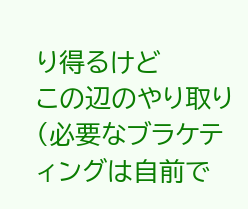り得るけど
この辺のやり取り(必要なブラケティングは自前で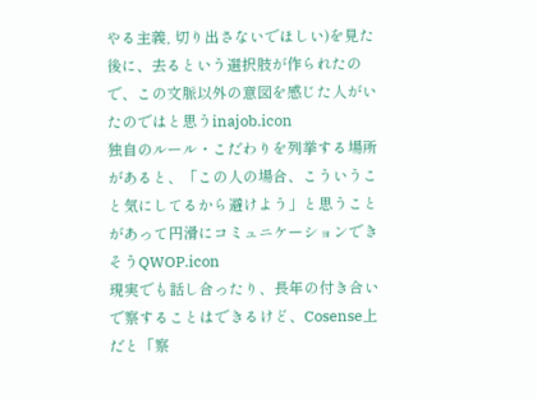やる主義, 切り出さないでほしい)を見た後に、去るという選択肢が作られたので、この文脈以外の意図を感じた人がいたのではと思うinajob.icon
独自のルール・こだわりを列挙する場所があると、「この人の場合、こういうこと気にしてるから避けよう」と思うことがあって円滑にコミュニケーションできそうQWOP.icon
現実でも話し合ったり、長年の付き合いで察することはできるけど、Cosense上だと「察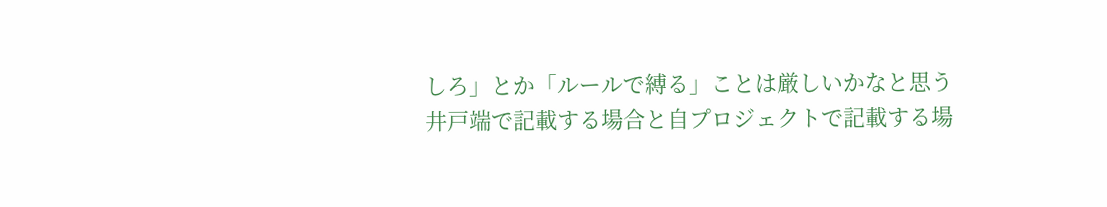しろ」とか「ルールで縛る」ことは厳しいかなと思う
井戸端で記載する場合と自プロジェクトで記載する場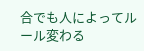合でも人によってルール変わる